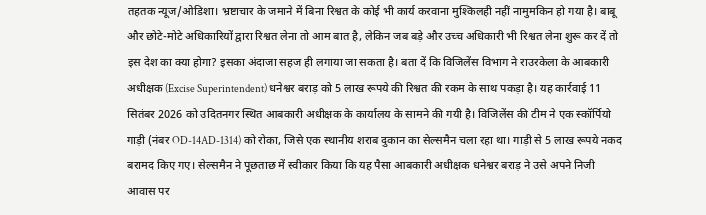तहतक न्यूज/ओडिशा। भ्रष्टाचार के जमाने में बिना रिश्वत के कोई भी कार्य करवाना मुश्किलही नहीं नामुमकिन हो गया है। बाबू और छोटे-मोटे अधिकारियों द्वारा रिश्वत लेना तो आम बात है, लेकिन जब बड़े और उच्च अधिकारी भी रिश्वत लेना शुरू कर दें तो इस देश का क्या होगा? इसका अंदाजा सहज ही लगाया जा सकता है। बता दें कि विजिलेंस विभाग ने राउरकेला के आबकारी अधीक्षक (Excise Superintendent) धनेश्वर बराड़ को 5 लाख रूपये की रिश्वत की रकम के साथ पकड़ा है। यह कार्रवाई 11 सितंबर 2026 को उदितनगर स्थित आबकारी अधीक्षक के कार्यालय के सामने की गयी है। विजिलेंस की टीम ने एक स्कॉर्पियो गाड़ी (नंबर OD-14AD-1314) को रोका, जिसे एक स्थानीय शराब दुकान का सेल्समैन चला रहा था। गाड़ी से 5 लाख रूपये नकद बरामद किए गए। सेल्समैन ने पूछताछ में स्वीकार किया कि यह पैसा आबकारी अधीक्षक धनेश्वर बराड़ ने उसे अपने निजी आवास पर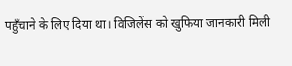पहुँचाने के लिए दिया था। विजिलेंस को खुफिया जानकारी मिली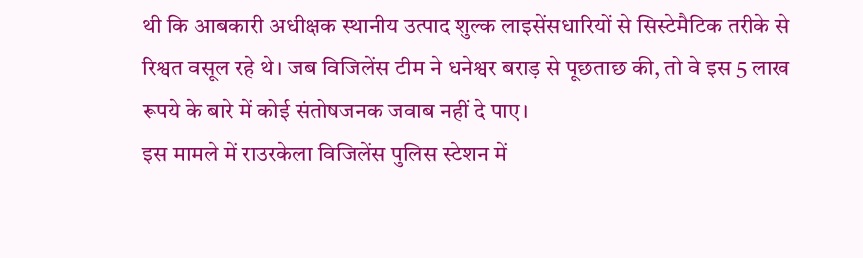थी कि आबकारी अधीक्षक स्थानीय उत्पाद शुल्क लाइसेंसधारियों से सिस्टेमैटिक तरीके से रिश्वत वसूल रहे थे। जब विजिलेंस टीम ने धनेश्वर बराड़ से पूछताछ की, तो वे इस 5 लाख रूपये के बारे में कोई संतोषजनक जवाब नहीं दे पाए।
इस मामले में राउरकेला विजिलेंस पुलिस स्टेशन में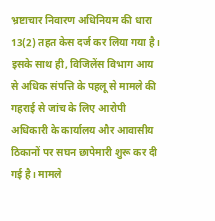भ्रष्टाचार निवारण अधिनियम की धारा 13(2) तहत केस दर्ज कर लिया गया है। इसके साथ ही, विजिलेंस विभाग आय से अधिक संपत्ति के पहलू से मामले की गहराई से जांच के लिए आरोपी अधिकारी के कार्यालय और आवासीय ठिकानों पर सघन छापेमारी शुरू कर दी गई है। मामले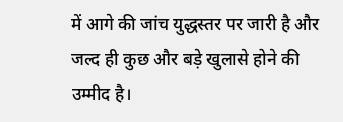में आगे की जांच युद्धस्तर पर जारी है और जल्द ही कुछ और बड़े खुलासे होने की उम्मीद है।